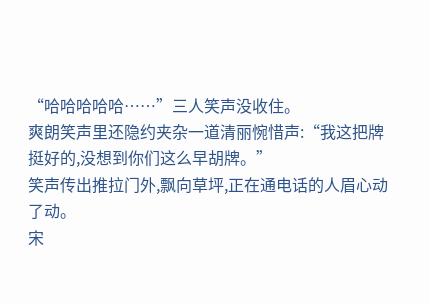“哈哈哈哈哈……”三人笑声没收住。
爽朗笑声里还隐约夹杂一道清丽惋惜声:“我这把牌挺好的,没想到你们这么早胡牌。”
笑声传出推拉门外,飘向草坪,正在通电话的人眉心动了动。
宋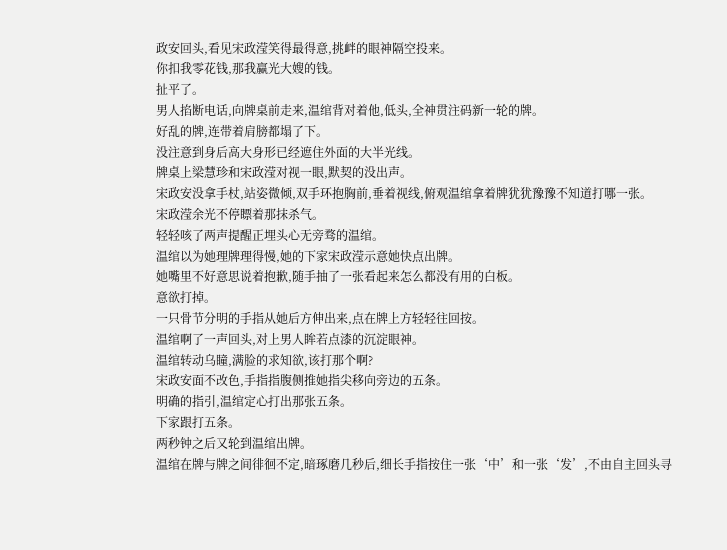政安回头,看见宋政滢笑得最得意,挑衅的眼神隔空投来。
你扣我零花钱,那我赢光大嫂的钱。
扯平了。
男人掐断电话,向牌桌前走来,温绾背对着他,低头,全神贯注码新一轮的牌。
好乱的牌,连带着肩膀都塌了下。
没注意到身后高大身形已经遮住外面的大半光线。
牌桌上梁慧珍和宋政滢对视一眼,默契的没出声。
宋政安没拿手杖,站姿微倾,双手环抱胸前,垂着视线,俯观温绾拿着牌犹犹豫豫不知道打哪一张。
宋政滢余光不停瞟着那抹杀气。
轻轻咳了两声提醒正埋头心无旁骛的温绾。
温绾以为她理牌理得慢,她的下家宋政滢示意她快点出牌。
她嘴里不好意思说着抱歉,随手抽了一张看起来怎么都没有用的白板。
意欲打掉。
一只骨节分明的手指从她后方伸出来,点在牌上方轻轻往回按。
温绾啊了一声回头,对上男人眸若点漆的沉淀眼神。
温绾转动乌瞳,满脸的求知欲,该打那个啊?
宋政安面不改色,手指指腹侧推她指尖移向旁边的五条。
明确的指引,温绾定心打出那张五条。
下家跟打五条。
两秒钟之后又轮到温绾出牌。
温绾在牌与牌之间徘徊不定,暗琢磨几秒后,细长手指按住一张‘中’和一张‘发’,不由自主回头寻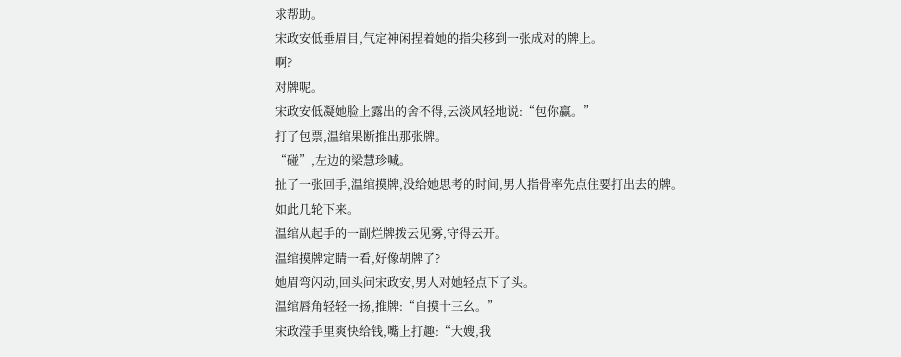求帮助。
宋政安低垂眉目,气定神闲捏着她的指尖移到一张成对的牌上。
啊?
对牌呢。
宋政安低凝她脸上露出的舍不得,云淡风轻地说:“包你赢。”
打了包票,温绾果断推出那张牌。
“碰”,左边的梁慧珍喊。
扯了一张回手,温绾摸牌,没给她思考的时间,男人指骨率先点住要打出去的牌。
如此几轮下来。
温绾从起手的一副烂牌拨云见雾,守得云开。
温绾摸牌定睛一看,好像胡牌了?
她眉弯闪动,回头问宋政安,男人对她轻点下了头。
温绾唇角轻轻一扬,推牌:“自摸十三幺。”
宋政滢手里爽快给钱,嘴上打趣:“大嫂,我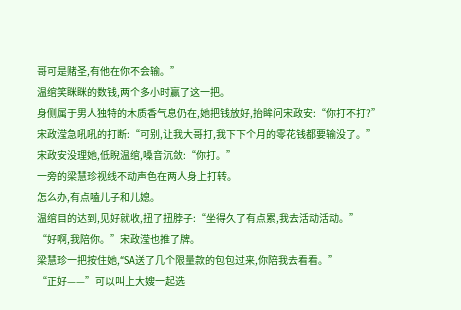哥可是赌圣,有他在你不会输。”
温绾笑眯眯的数钱,两个多小时赢了这一把。
身侧属于男人独特的木质香气息仍在,她把钱放好,抬眸问宋政安:“你打不打?”
宋政滢急吼吼的打断:“可别,让我大哥打,我下下个月的零花钱都要输没了。”
宋政安没理她,低睨温绾,嗓音沉敛:“你打。”
一旁的梁慧珍视线不动声色在两人身上打转。
怎么办,有点嗑儿子和儿媳。
温绾目的达到,见好就收,扭了扭脖子:“坐得久了有点累,我去活动活动。”
“好啊,我陪你。”宋政滢也推了牌。
梁慧珍一把按住她,“SA送了几个限量款的包包过来,你陪我去看看。”
“正好——”可以叫上大嫂一起选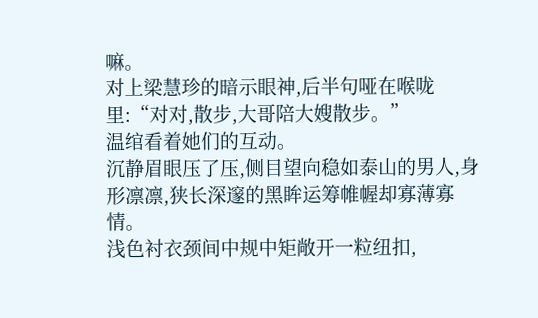嘛。
对上梁慧珍的暗示眼神,后半句哑在喉咙里:“对对,散步,大哥陪大嫂散步。”
温绾看着她们的互动。
沉静眉眼压了压,侧目望向稳如泰山的男人,身形凛凛,狭长深邃的黑眸运筹帷幄却寡薄寡情。
浅色衬衣颈间中规中矩敞开一粒纽扣,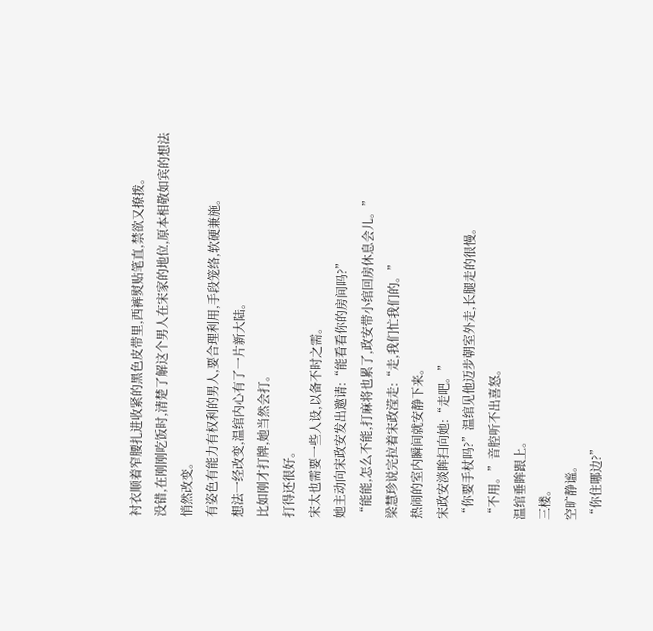衬衣顺着窄腰扎进收紧的黑色皮带里,西裤熨贴笔直,禁欲又撩拨。
没错,在刚刚吃饭时,清楚了解这个男人在宋家的地位,原本相敬如宾的想法悄然改变。
有姿色有能力有权利的男人,要合理利用,手段笼络,软硬兼施。
想法一经改变,温绾内心有了一片新大陆。
比如刚才打牌,她当然会打。
打得还很好。
宋太也需要一些人设,以备不时之需。
她主动向宋政安发出邀请:“能看看你的房间吗?”
“能能,怎么不能,打麻将也累了,政安带小绾回房休息会儿。”
梁慧珍说完拉着宋政滢走:“走,我们忙我们的。”
热闹的室内瞬间就安静下来。
宋政安淡眸扫向她:“走吧。”
“你要手杖吗?”温绾见他迈步朝室外走,长腿走的很慢。
“不用。”音腔听不出喜怒。
温绾垂眸跟上。
三楼。
空旷静谧。
“你住哪边?”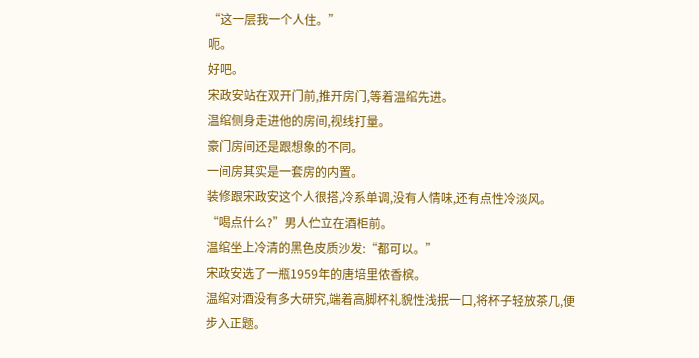“这一层我一个人住。”
呃。
好吧。
宋政安站在双开门前,推开房门,等着温绾先进。
温绾侧身走进他的房间,视线打量。
豪门房间还是跟想象的不同。
一间房其实是一套房的内置。
装修跟宋政安这个人很搭,冷系单调,没有人情味,还有点性冷淡风。
“喝点什么?”男人伫立在酒柜前。
温绾坐上冷清的黑色皮质沙发:“都可以。”
宋政安选了一瓶1959年的唐培里侬香槟。
温绾对酒没有多大研究,端着高脚杯礼貌性浅抿一口,将杯子轻放茶几,便步入正题。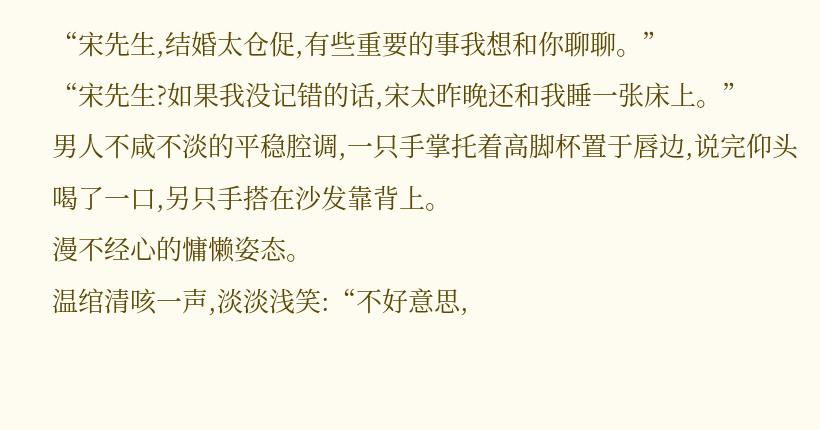“宋先生,结婚太仓促,有些重要的事我想和你聊聊。”
“宋先生?如果我没记错的话,宋太昨晚还和我睡一张床上。”
男人不咸不淡的平稳腔调,一只手掌托着高脚杯置于唇边,说完仰头喝了一口,另只手搭在沙发靠背上。
漫不经心的慵懒姿态。
温绾清咳一声,淡淡浅笑:“不好意思,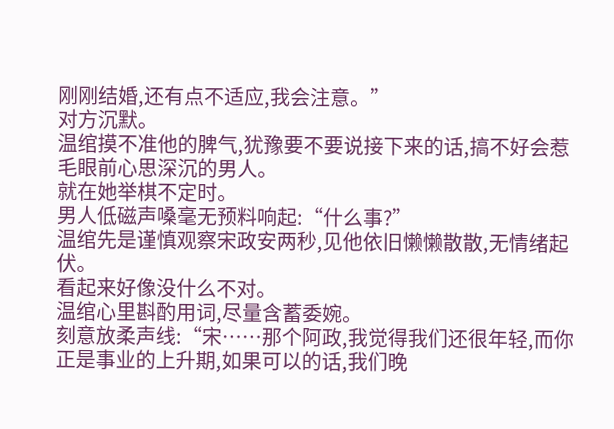刚刚结婚,还有点不适应,我会注意。”
对方沉默。
温绾摸不准他的脾气,犹豫要不要说接下来的话,搞不好会惹毛眼前心思深沉的男人。
就在她举棋不定时。
男人低磁声嗓毫无预料响起:“什么事?”
温绾先是谨慎观察宋政安两秒,见他依旧懒懒散散,无情绪起伏。
看起来好像没什么不对。
温绾心里斟酌用词,尽量含蓄委婉。
刻意放柔声线:“宋……那个阿政,我觉得我们还很年轻,而你正是事业的上升期,如果可以的话,我们晚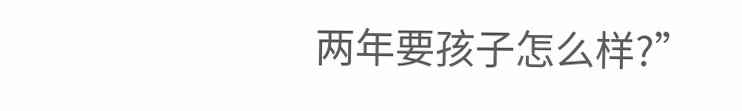两年要孩子怎么样?”